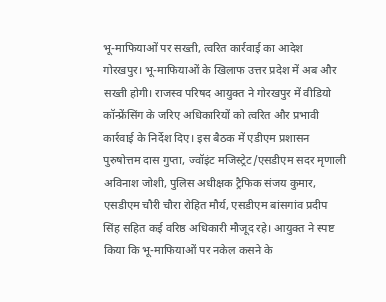भू-माफियाओं पर सख्ती, त्वरित कार्रवाई का आदेश
गोरखपुर। भू-माफियाओं के खिलाफ उत्तर प्रदेश में अब और सख्ती होगी। राजस्व परिषद आयुक्त ने गोरखपुर में वीडियो कॉन्फ्रेंसिंग के जरिए अधिकारियों को त्वरित और प्रभावी कार्रवाई के निर्देश दिए। इस बैठक में एडीएम प्रशासन पुरुषोत्तम दास गुप्ता, ज्वॉइंट मजिस्ट्रेट/एसडीएम सदर मृणाली अविनाश जोशी, पुलिस अधीक्षक ट्रैफिक संजय कुमार, एसडीएम चौरी चौरा रोहित मौर्य, एसडीएम बांसगांव प्रदीप सिंह सहित कई वरिष्ठ अधिकारी मौजूद रहे। आयुक्त ने स्पष्ट किया कि भू-माफियाओं पर नकेल कसने के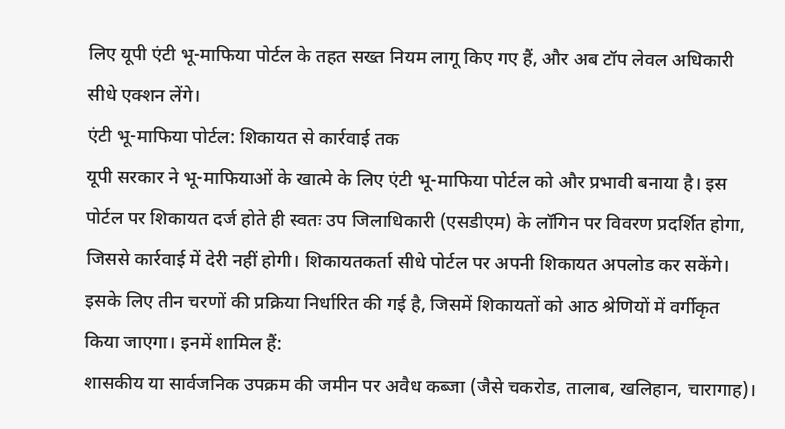लिए यूपी एंटी भू-माफिया पोर्टल के तहत सख्त नियम लागू किए गए हैं, और अब टॉप लेवल अधिकारी सीधे एक्शन लेंगे।
एंटी भू-माफिया पोर्टल: शिकायत से कार्रवाई तक
यूपी सरकार ने भू-माफियाओं के खात्मे के लिए एंटी भू-माफिया पोर्टल को और प्रभावी बनाया है। इस पोर्टल पर शिकायत दर्ज होते ही स्वतः उप जिलाधिकारी (एसडीएम) के लॉगिन पर विवरण प्रदर्शित होगा, जिससे कार्रवाई में देरी नहीं होगी। शिकायतकर्ता सीधे पोर्टल पर अपनी शिकायत अपलोड कर सकेंगे। इसके लिए तीन चरणों की प्रक्रिया निर्धारित की गई है, जिसमें शिकायतों को आठ श्रेणियों में वर्गीकृत किया जाएगा। इनमें शामिल हैं:
शासकीय या सार्वजनिक उपक्रम की जमीन पर अवैध कब्जा (जैसे चकरोड, तालाब, खलिहान, चारागाह)।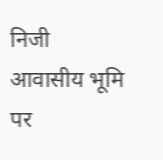निजी आवासीय भूमि पर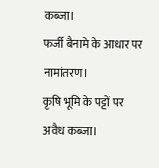कब्जा।
फर्जी बैनामे के आधार पर नामांतरण।
कृषि भूमि के पट्टों पर अवैध कब्जा।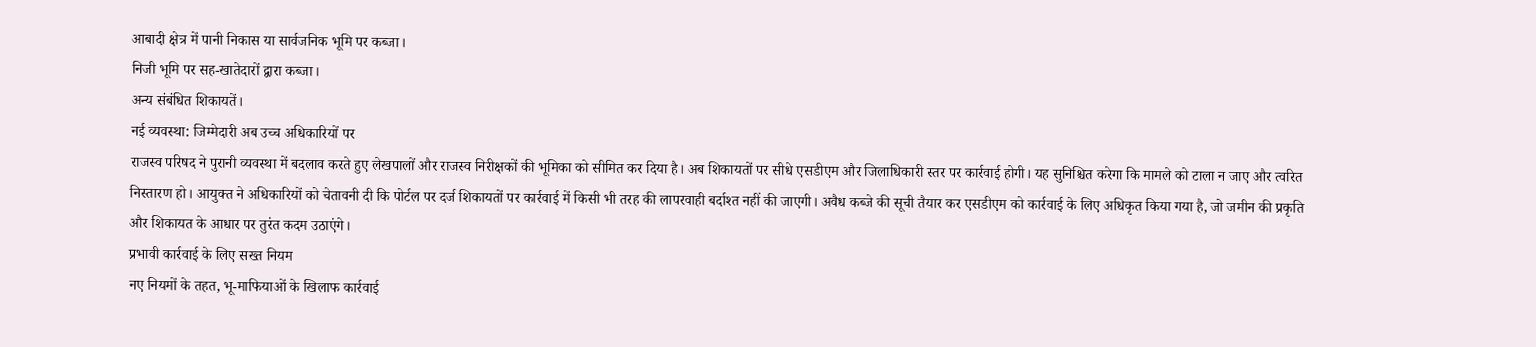आबादी क्षेत्र में पानी निकास या सार्वजनिक भूमि पर कब्जा।
निजी भूमि पर सह-खातेदारों द्वारा कब्जा।
अन्य संबंधित शिकायतें।
नई व्यवस्था: जिम्मेदारी अब उच्च अधिकारियों पर
राजस्व परिषद ने पुरानी व्यवस्था में बदलाव करते हुए लेखपालों और राजस्व निरीक्षकों की भूमिका को सीमित कर दिया है। अब शिकायतों पर सीधे एसडीएम और जिलाधिकारी स्तर पर कार्रवाई होगी। यह सुनिश्चित करेगा कि मामले को टाला न जाए और त्वरित निस्तारण हो। आयुक्त ने अधिकारियों को चेतावनी दी कि पोर्टल पर दर्ज शिकायतों पर कार्रवाई में किसी भी तरह की लापरवाही बर्दाश्त नहीं की जाएगी। अवैध कब्जे की सूची तैयार कर एसडीएम को कार्रवाई के लिए अधिकृत किया गया है, जो जमीन की प्रकृति और शिकायत के आधार पर तुरंत कदम उठाएंगे।
प्रभावी कार्रवाई के लिए सख्त नियम
नए नियमों के तहत, भू-माफियाओं के खिलाफ कार्रवाई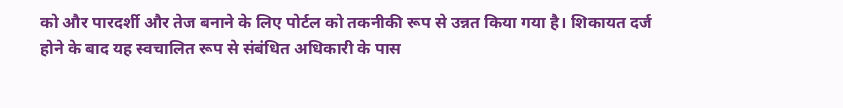को और पारदर्शी और तेज बनाने के लिए पोर्टल को तकनीकी रूप से उन्नत किया गया है। शिकायत दर्ज होने के बाद यह स्वचालित रूप से संबंधित अधिकारी के पास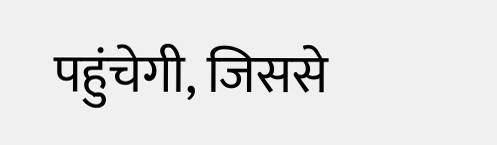पहुंचेगी, जिससे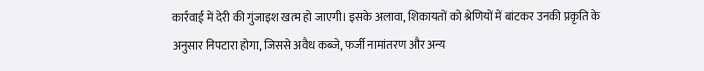कार्रवाई में देरी की गुंजाइश खत्म हो जाएगी। इसके अलावा, शिकायतों को श्रेणियों में बांटकर उनकी प्रकृति के अनुसार निपटारा होगा, जिससे अवैध कब्जे, फर्जी नामांतरण और अन्य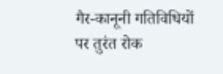गैर-कानूनी गतिविधियों पर तुरंत रोक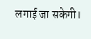लगाई जा सकेगी।